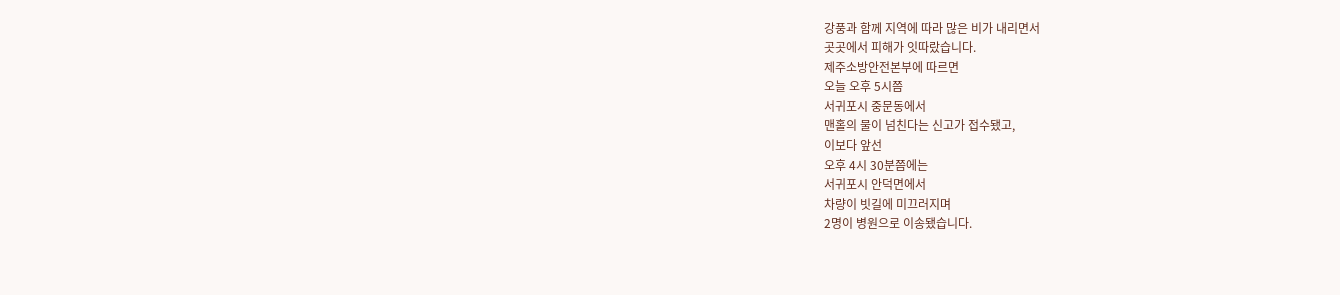강풍과 함께 지역에 따라 많은 비가 내리면서
곳곳에서 피해가 잇따랐습니다.
제주소방안전본부에 따르면
오늘 오후 5시쯤
서귀포시 중문동에서
맨홀의 물이 넘친다는 신고가 접수됐고,
이보다 앞선
오후 4시 30분쯤에는
서귀포시 안덕면에서
차량이 빗길에 미끄러지며
2명이 병원으로 이송됐습니다.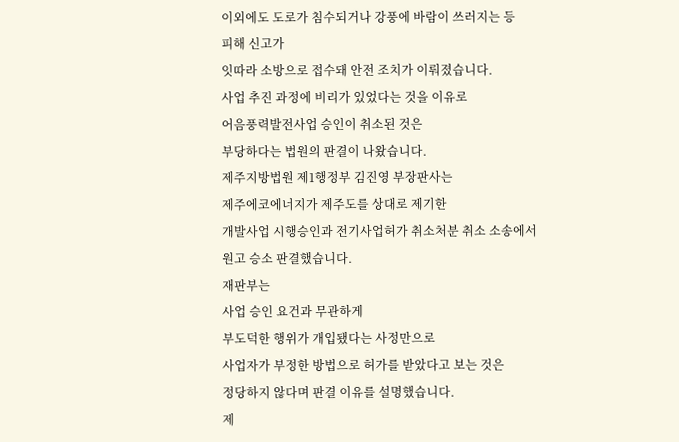이외에도 도로가 침수되거나 강풍에 바람이 쓰러지는 등
피해 신고가
잇따라 소방으로 접수돼 안전 조치가 이뤄졌습니다.
사업 추진 과정에 비리가 있었다는 것을 이유로
어음풍력발전사업 승인이 취소된 것은
부당하다는 법원의 판결이 나왔습니다.
제주지방법원 제1행정부 김진영 부장판사는
제주에코에너지가 제주도를 상대로 제기한
개발사업 시행승인과 전기사업허가 취소처분 취소 소송에서
원고 승소 판결했습니다.
재판부는
사업 승인 요건과 무관하게
부도덕한 행위가 개입됐다는 사정만으로
사업자가 부정한 방법으로 허가를 받았다고 보는 것은
정당하지 않다며 판결 이유를 설명했습니다.
제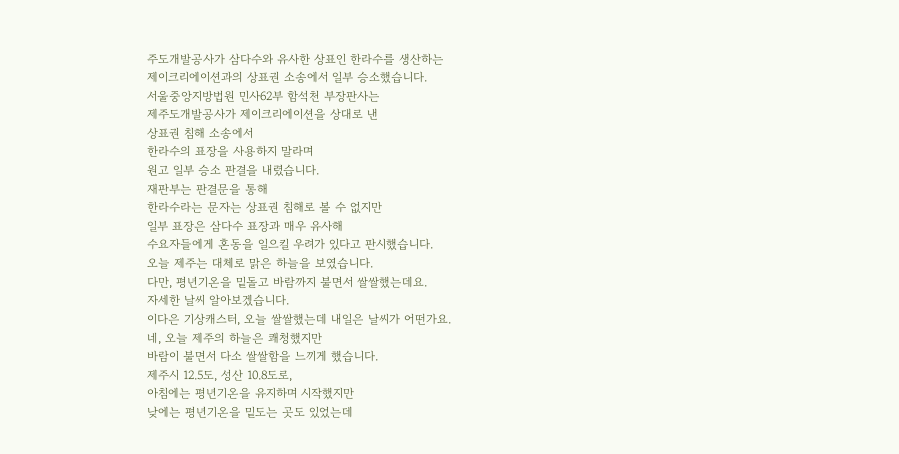주도개발공사가 삼다수와 유사한 상표인 한라수를 생산하는
제이크리에이션과의 상표권 소송에서 일부 승소했습니다.
서울중앙지방법원 민사62부 함석천 부장판사는
제주도개발공사가 제이크리에이션을 상대로 낸
상표권 침해 소송에서
한라수의 표장을 사용하지 말라며
원고 일부 승소 판결을 내렸습니다.
재판부는 판결문을 통해
한라수라는 문자는 상표권 침해로 볼 수 없지만
일부 표장은 삼다수 표장과 매우 유사해
수요자들에게 혼동을 일으킬 우려가 있다고 판시했습니다.
오늘 제주는 대체로 맑은 하늘을 보였습니다.
다만, 평년기온을 밑돌고 바람까지 불면서 쌀쌀했는데요.
자세한 날씨 알아보겠습니다.
이다은 기상캐스터, 오늘 쌀쌀했는데 내일은 날씨가 어떤가요.
네, 오늘 제주의 하늘은 쾌청했지만
바람이 불면서 다소 쌀쌀함을 느끼게 했습니다.
제주시 12.5도, 성산 10.8도로,
아침에는 평년기온을 유지하며 시작했지만
낮에는 평년기온을 밑도는 곳도 있었는데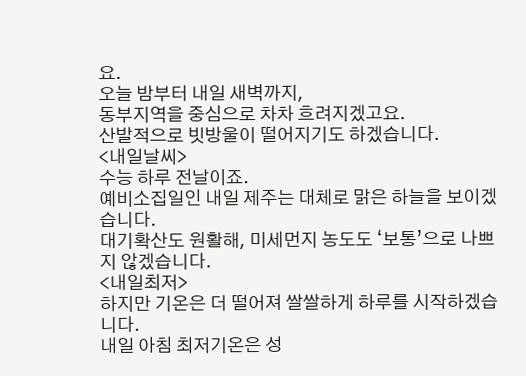요.
오늘 밤부터 내일 새벽까지,
동부지역을 중심으로 차차 흐려지겠고요.
산발적으로 빗방울이 떨어지기도 하겠습니다.
<내일날씨>
수능 하루 전날이죠.
예비소집일인 내일 제주는 대체로 맑은 하늘을 보이겠습니다.
대기확산도 원활해, 미세먼지 농도도 ‘보통’으로 나쁘지 않겠습니다.
<내일최저>
하지만 기온은 더 떨어져 쌀쌀하게 하루를 시작하겠습니다.
내일 아침 최저기온은 성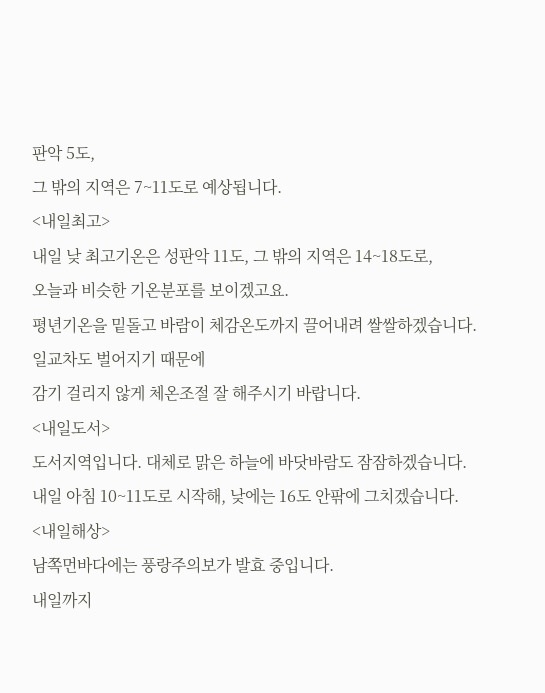판악 5도,
그 밖의 지역은 7~11도로 예상됩니다.
<내일최고>
내일 낮 최고기온은 성판악 11도, 그 밖의 지역은 14~18도로,
오늘과 비슷한 기온분포를 보이겠고요.
평년기온을 밑돌고 바람이 체감온도까지 끌어내려 쌀쌀하겠습니다.
일교차도 벌어지기 때문에
감기 걸리지 않게 체온조절 잘 해주시기 바랍니다.
<내일도서>
도서지역입니다. 대체로 맑은 하늘에 바닷바람도 잠잠하겠습니다.
내일 아침 10~11도로 시작해, 낮에는 16도 안팎에 그치겠습니다.
<내일해상>
남쪽먼바다에는 풍랑주의보가 발효 중입니다.
내일까지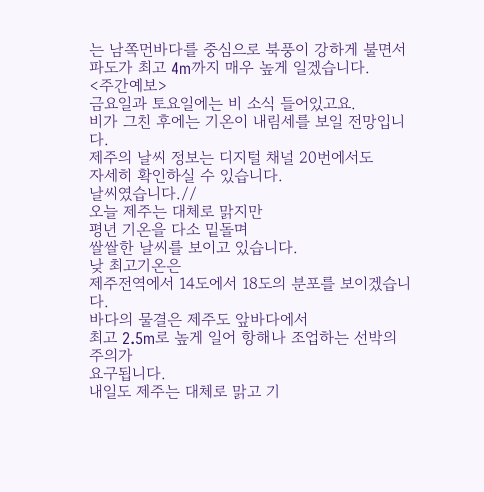는 남쪽먼바다를 중심으로 북풍이 강하게 불면서
파도가 최고 4m까지 매우 높게 일겠습니다.
<주간예보>
금요일과 토요일에는 비 소식 들어있고요.
비가 그친 후에는 기온이 내림세를 보일 전망입니다.
제주의 날씨 정보는 디지털 채널 20번에서도
자세히 확인하실 수 있습니다.
날씨였습니다.//
오늘 제주는 대체로 맑지만
평년 기온을 다소 밑돌며
쌀쌀한 날씨를 보이고 있습니다.
낮 최고기온은
제주전역에서 14도에서 18도의 분포를 보이겠습니다.
바다의 물결은 제주도 앞바다에서
최고 2.5m로 높게 일어 항해나 조업하는 선박의 주의가
요구됩니다.
내일도 제주는 대체로 맑고 기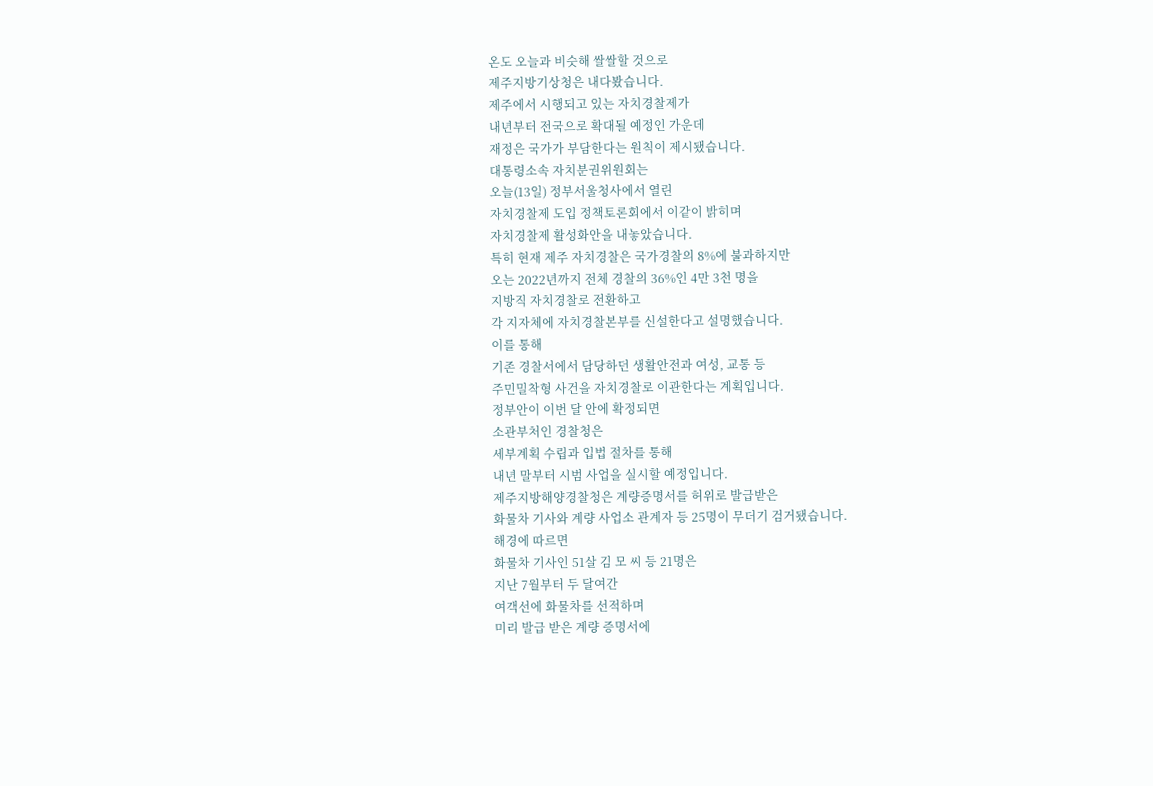온도 오늘과 비슷해 쌀쌀할 것으로
제주지방기상청은 내다봤습니다.
제주에서 시행되고 있는 자치경찰제가
내년부터 전국으로 확대될 예정인 가운데
재정은 국가가 부담한다는 원칙이 제시됐습니다.
대통령소속 자치분권위원회는
오늘(13일) 정부서울청사에서 열린
자치경찰제 도입 정책토론회에서 이같이 밝히며
자치경찰제 활성화안을 내놓았습니다.
특히 현재 제주 자치경찰은 국가경찰의 8%에 불과하지만
오는 2022년까지 전체 경찰의 36%인 4만 3천 명을
지방직 자치경찰로 전환하고
각 지자체에 자치경찰본부를 신설한다고 설명했습니다.
이를 통해
기존 경찰서에서 담당하던 생활안전과 여성, 교통 등
주민밀착형 사건을 자치경찰로 이관한다는 계획입니다.
정부안이 이번 달 안에 확정되면
소관부처인 경찰청은
세부계획 수립과 입법 절차를 통해
내년 말부터 시범 사업을 실시할 예정입니다.
제주지방해양경찰청은 계량증명서를 허위로 발급받은
화물차 기사와 계량 사업소 관계자 등 25명이 무더기 검거됐습니다.
해경에 따르면
화물차 기사인 51살 김 모 씨 등 21명은
지난 7월부터 두 달여간
여객선에 화물차를 선적하며
미리 발급 받은 계량 증명서에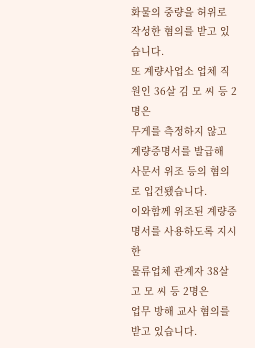화물의 중량을 허위로 작성한 혐의를 받고 있습니다.
또 계량사업소 업체 직원인 36살 김 모 씨 등 2명은
무게를 측정하지 않고 계량증명서를 발급해
사문서 위조 등의 혐의로 입건됐습니다.
이와함께 위조된 계량증명서를 사용하도록 지시한
물류업체 관계자 38살 고 모 씨 등 2명은
업무 방해 교사 혐의를 받고 있습니다.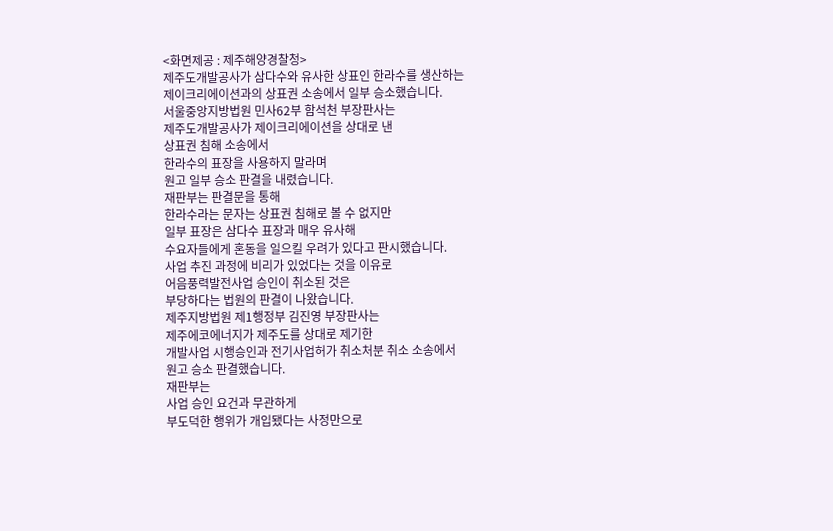<화면제공 : 제주해양경찰청>
제주도개발공사가 삼다수와 유사한 상표인 한라수를 생산하는
제이크리에이션과의 상표권 소송에서 일부 승소했습니다.
서울중앙지방법원 민사62부 함석천 부장판사는
제주도개발공사가 제이크리에이션을 상대로 낸
상표권 침해 소송에서
한라수의 표장을 사용하지 말라며
원고 일부 승소 판결을 내렸습니다.
재판부는 판결문을 통해
한라수라는 문자는 상표권 침해로 볼 수 없지만
일부 표장은 삼다수 표장과 매우 유사해
수요자들에게 혼동을 일으킬 우려가 있다고 판시했습니다.
사업 추진 과정에 비리가 있었다는 것을 이유로
어음풍력발전사업 승인이 취소된 것은
부당하다는 법원의 판결이 나왔습니다.
제주지방법원 제1행정부 김진영 부장판사는
제주에코에너지가 제주도를 상대로 제기한
개발사업 시행승인과 전기사업허가 취소처분 취소 소송에서
원고 승소 판결했습니다.
재판부는
사업 승인 요건과 무관하게
부도덕한 행위가 개입됐다는 사정만으로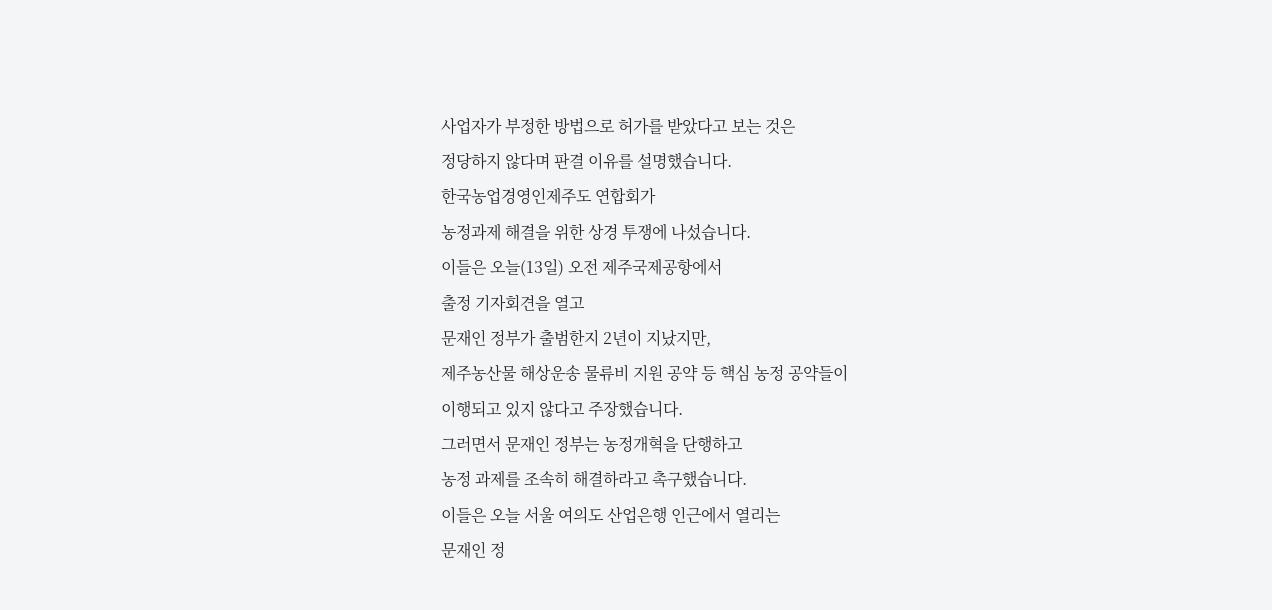사업자가 부정한 방법으로 허가를 받았다고 보는 것은
정당하지 않다며 판결 이유를 설명했습니다.
한국농업경영인제주도 연합회가
농정과제 해결을 위한 상경 투쟁에 나섰습니다.
이들은 오늘(13일) 오전 제주국제공항에서
출정 기자회견을 열고
문재인 정부가 출범한지 2년이 지났지만,
제주농산물 해상운송 물류비 지원 공약 등 핵심 농정 공약들이
이행되고 있지 않다고 주장했습니다.
그러면서 문재인 정부는 농정개혁을 단행하고
농정 과제를 조속히 해결하라고 촉구했습니다.
이들은 오늘 서울 여의도 산업은행 인근에서 열리는
문재인 정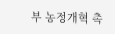부 농정개혁 촉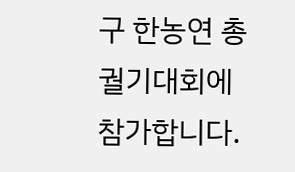구 한농연 총궐기대회에 참가합니다.